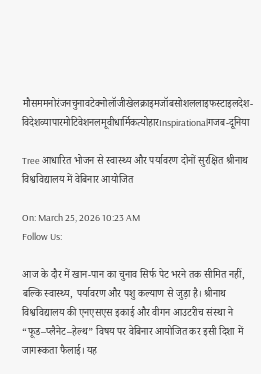मौसममनोरंजनचुनावटेक्नोलॉजीखेलक्राइमजॉबसोशललाइफस्टाइलदेश-विदेशव्यापारमोटिवेशनलमूवीधार्मिकत्योहारInspirationalगजब-दूनिया

Tree आधारित भोजन से स्वास्थ्य और पर्यावरण दोनों सुरक्षित श्रीनाथ विश्वविद्यालय में वेबिनार आयोजित

On: March 25, 2026 10:23 AM
Follow Us:

आज के दौर में खान-पान का चुनाव सिर्फ पेट भरने तक सीमित नहीं, बल्कि स्वास्थ्य, पर्यावरण और पशु कल्याण से जुड़ा है। श्रीनाथ विश्वविद्यालय की एनएसएस इकाई और वीगन आउटरीच संस्था ने “फूड–प्लैनेट–हेल्थ” विषय पर वेबिनार आयोजित कर इसी दिशा में जागरूकता फैलाई। यह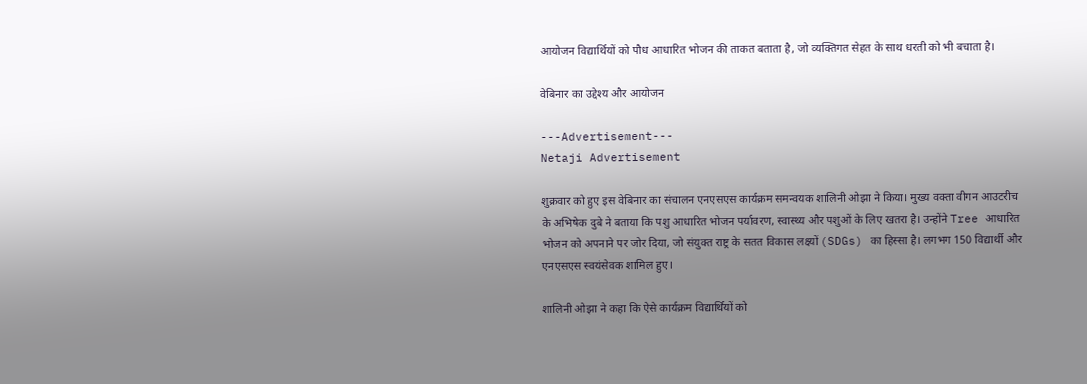आयोजन विद्यार्थियों को पौध आधारित भोजन की ताकत बताता है, जो व्यक्तिगत सेहत के साथ धरती को भी बचाता है।

वेबिनार का उद्देश्य और आयोजन

---Advertisement---
Netaji Advertisement

शुक्रवार को हुए इस वेबिनार का संचालन एनएसएस कार्यक्रम समन्वयक शालिनी ओझा ने किया। मुख्य वक्ता वीगन आउटरीच के अभिषेक दुबे ने बताया कि पशु आधारित भोजन पर्यावरण, स्वास्थ्य और पशुओं के लिए खतरा है। उन्होंने Tree आधारित भोजन को अपनाने पर जोर दिया, जो संयुक्त राष्ट्र के सतत विकास लक्ष्यों (SDGs) का हिस्सा है। लगभग 150 विद्यार्थी और एनएसएस स्वयंसेवक शामिल हुए।

शालिनी ओझा ने कहा कि ऐसे कार्यक्रम विद्यार्थियों को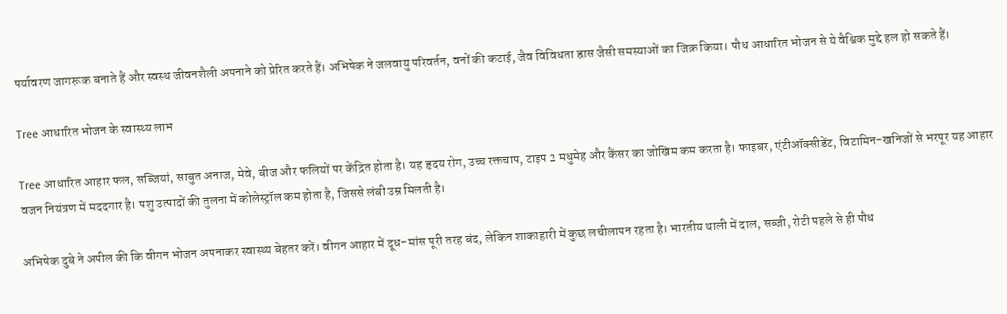पर्यावरण जागरूक बनाते हैं और स्वस्थ जीवनशैली अपनाने को प्रेरित करते हैं। अभिषेक ने जलवायु परिवर्तन, वनों की कटाई, जैव विविधता ह्रास जैसी समस्याओं का जिक्र किया। पौध आधारित भोजन से ये वैश्विक मुद्दे हल हो सकते हैं।

Tree आधारित भोजन के स्वास्थ्य लाभ

Tree आधारित आहार फल, सब्जियां, साबुत अनाज, मेवे, बीज और फलियों पर केंद्रित होता है। यह हृदय रोग, उच्च रक्तचाप, टाइप 2 मधुमेह और कैंसर का जोखिम कम करता है। फाइबर, एंटीऑक्सीडेंट, विटामिन-खनिजों से भरपूर यह आहार वजन नियंत्रण में मददगार है। पशु उत्पादों की तुलना में कोलेस्ट्रॉल कम होता है, जिससे लंबी उम्र मिलती है।

अभिषेक दुबे ने अपील की कि वीगन भोजन अपनाकर स्वास्थ्य बेहतर करें। वीगन आहार में दूध-मांस पूरी तरह बंद, लेकिन शाकाहारी में कुछ लचीलापन रहता है। भारतीय थाली में दाल, सब्जी, रोटी पहले से ही पौध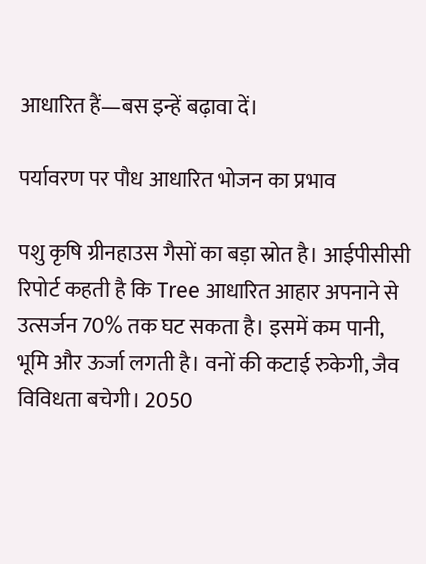आधारित हैं—बस इन्हें बढ़ावा दें।

पर्यावरण पर पौध आधारित भोजन का प्रभाव

पशु कृषि ग्रीनहाउस गैसों का बड़ा स्रोत है। आईपीसीसी रिपोर्ट कहती है कि Tree आधारित आहार अपनाने से उत्सर्जन 70% तक घट सकता है। इसमें कम पानी, भूमि और ऊर्जा लगती है। वनों की कटाई रुकेगी, जैव विविधता बचेगी। 2050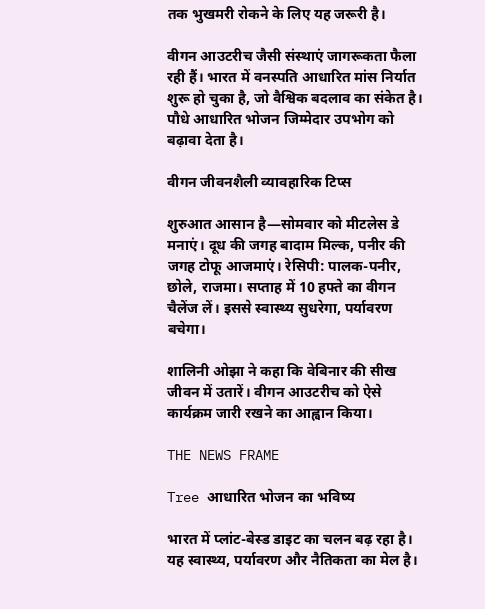तक भुखमरी रोकने के लिए यह जरूरी है।

वीगन आउटरीच जैसी संस्थाएं जागरूकता फैला रही हैं। भारत में वनस्पति आधारित मांस निर्यात शुरू हो चुका है, जो वैश्विक बदलाव का संकेत है। पौधे आधारित भोजन जिम्मेदार उपभोग को बढ़ावा देता है।

वीगन जीवनशैली व्यावहारिक टिप्स

शुरुआत आसान है—सोमवार को मीटलेस डे मनाएं। दूध की जगह बादाम मिल्क, पनीर की जगह टोफू आजमाएं। रेसिपी: पालक-पनीर, छोले, राजमा। सप्ताह में 10 हफ्ते का वीगन चैलेंज लें। इससे स्वास्थ्य सुधरेगा, पर्यावरण बचेगा।

शालिनी ओझा ने कहा कि वेबिनार की सीख जीवन में उतारें। वीगन आउटरीच को ऐसे कार्यक्रम जारी रखने का आह्वान किया।

THE NEWS FRAME

Tree आधारित भोजन का भविष्य

भारत में प्लांट-बेस्ड डाइट का चलन बढ़ रहा है। यह स्वास्थ्य, पर्यावरण और नैतिकता का मेल है।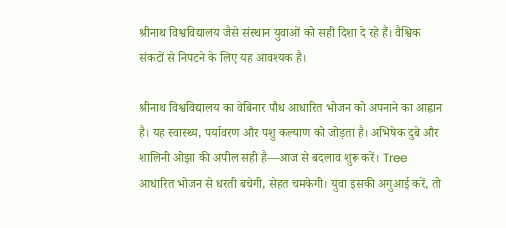श्रीनाथ विश्वविद्यालय जैसे संस्थान युवाओं को सही दिशा दे रहे हैं। वैश्विक संकटों से निपटने के लिए यह आवश्यक है।

श्रीनाथ विश्वविद्यालय का वेबिनार पौध आधारित भोजन को अपनाने का आह्वान है। यह स्वास्थ्य, पर्यावरण और पशु कल्याण को जोड़ता है। अभिषेक दुबे और शालिनी ओझा की अपील सही है—आज से बदलाव शुरू करें। Tree आधारित भोजन से धरती बचेगी, सेहत चमकेगी। युवा इसकी अगुआई करें, तो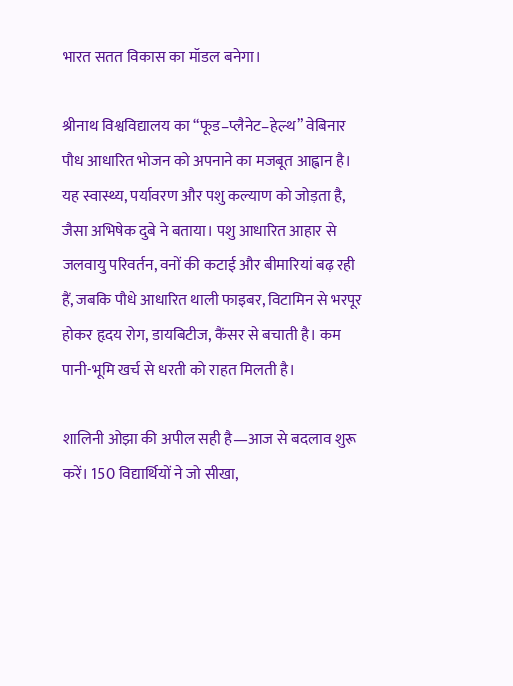भारत सतत विकास का मॉडल बनेगा।

श्रीनाथ विश्वविद्यालय का “फूड–प्लैनेट–हेल्थ” वेबिनार पौध आधारित भोजन को अपनाने का मजबूत आह्वान है। यह स्वास्थ्य, पर्यावरण और पशु कल्याण को जोड़ता है, जैसा अभिषेक दुबे ने बताया। पशु आधारित आहार से जलवायु परिवर्तन, वनों की कटाई और बीमारियां बढ़ रही हैं, जबकि पौधे आधारित थाली फाइबर, विटामिन से भरपूर होकर हृदय रोग, डायबिटीज, कैंसर से बचाती है। कम पानी-भूमि खर्च से धरती को राहत मिलती है।

शालिनी ओझा की अपील सही है—आज से बदलाव शुरू करें। 150 विद्यार्थियों ने जो सीखा,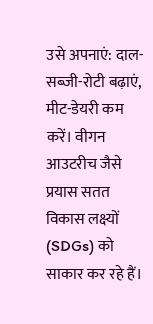उसे अपनाएं: दाल-सब्जी-रोटी बढ़ाएं, मीट-डेयरी कम करें। वीगन आउटरीच जैसे प्रयास सतत विकास लक्ष्यों (SDGs) को साकार कर रहे हैं।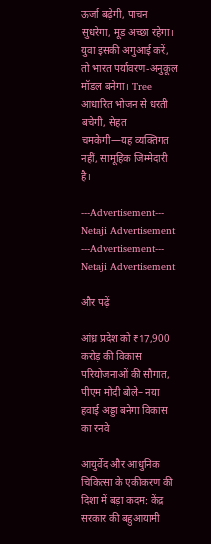ऊर्जा बढ़ेगी, पाचन सुधरेगा, मूड अच्छा रहेगा। युवा इसकी अगुआई करें, तो भारत पर्यावरण-अनुकूल मॉडल बनेगा। Tree आधारित भोजन से धरती बचेगी, सेहत चमकेगी—यह व्यक्तिगत नहीं, सामूहिक जिम्मेदारी है।

---Advertisement---
Netaji Advertisement
---Advertisement---
Netaji Advertisement

और पढ़ें

आंध्र प्रदेश को ₹17,900 करोड़ की विकास परियोजनाओं की सौगात, पीएम मोदी बोले– नया हवाई अड्डा बनेगा विकास का रनवे

आयुर्वेद और आधुनिक चिकित्सा के एकीकरण की दिशा में बड़ा कदम: केंद्र सरकार की बहुआयामी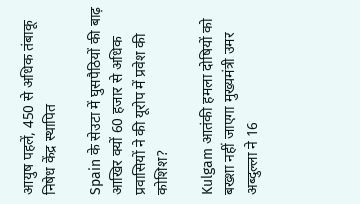आयुष पहलें, 450 से अधिक तंबाकू निषेध केंद्र स्थापित

Spain के सेउटा में घुसपैठियों की बाढ़ आखिर क्यों 60 हजार से अधिक प्रवासियों ने की यूरोप में प्रवेश की कोशिश?

Kulgam आतंकी हमला दोषियों को बख्शा नहीं जाएगा मुख्यमंत्री उमर अब्दुल्ला ने 16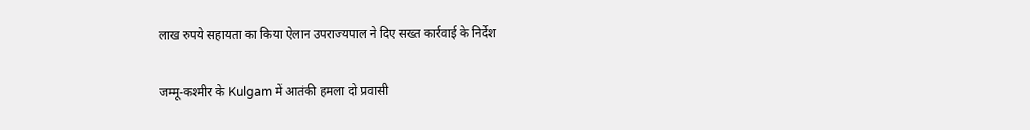लाख रुपये सहायता का किया ऐलान उपराज्यपाल ने दिए सख्त कार्रवाई के निर्देश

जम्मू-कश्मीर के Kulgam में आतंकी हमला दो प्रवासी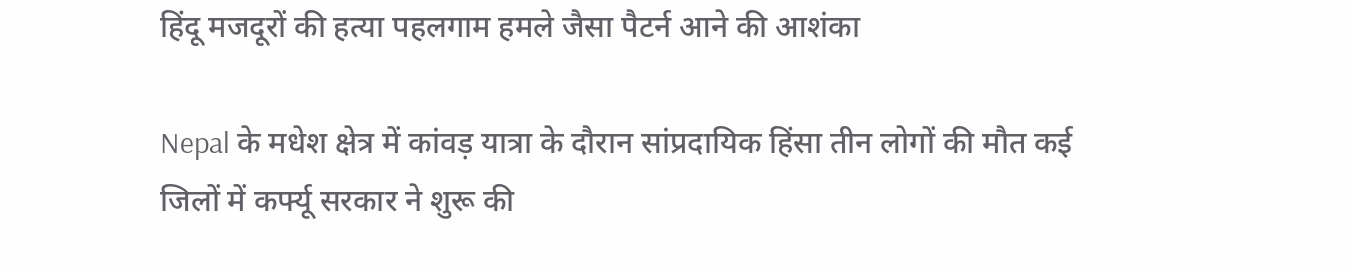हिंदू मजदूरों की हत्या पहलगाम हमले जैसा पैटर्न आने की आशंका

Nepal के मधेश क्षेत्र में कांवड़ यात्रा के दौरान सांप्रदायिक हिंसा तीन लोगों की मौत कई जिलों में कर्फ्यू सरकार ने शुरू की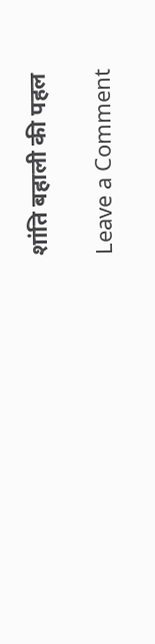शांति बहाली की पहल

Leave a Comment